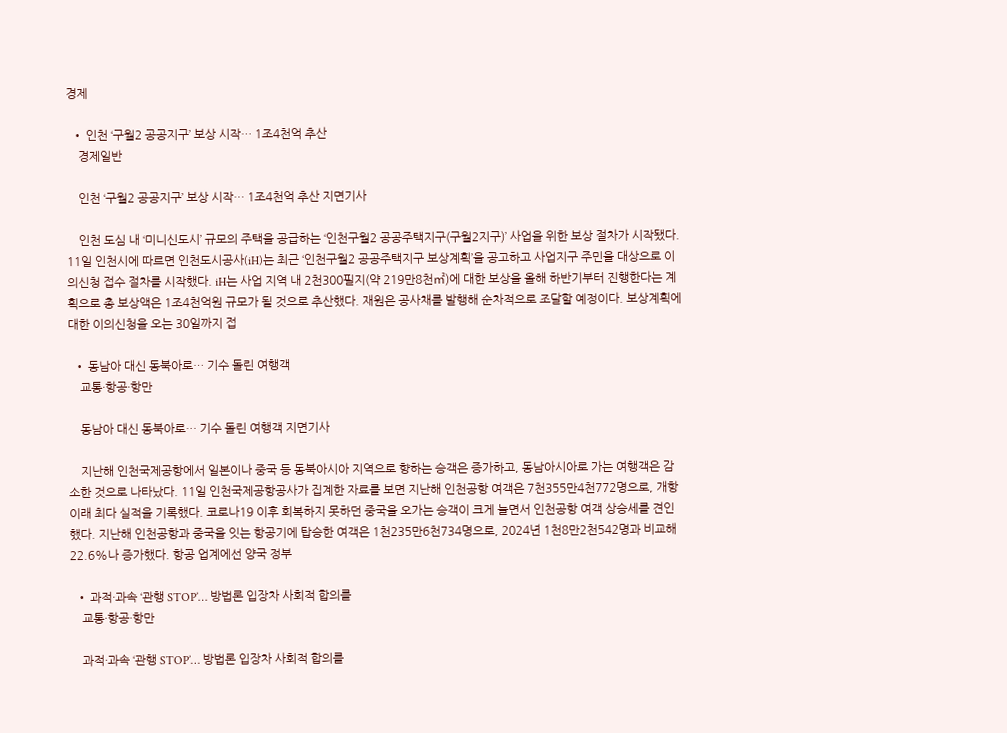경제

  • 인천 ‘구월2 공공지구’ 보상 시작… 1조4천억 추산
    경제일반

    인천 ‘구월2 공공지구’ 보상 시작… 1조4천억 추산 지면기사

    인천 도심 내 ‘미니신도시’ 규모의 주택을 공급하는 ‘인천구월2 공공주택지구(구월2지구)’ 사업을 위한 보상 절차가 시작됐다. 11일 인천시에 따르면 인천도시공사(iH)는 최근 ‘인천구월2 공공주택지구 보상계획’을 공고하고 사업지구 주민을 대상으로 이의신청 접수 절차를 시작했다. iH는 사업 지역 내 2천300필지(약 219만8천㎡)에 대한 보상을 올해 하반기부터 진행한다는 계획으로 총 보상액은 1조4천억원 규모가 될 것으로 추산했다. 재원은 공사채를 발행해 순차적으로 조달할 예정이다. 보상계획에 대한 이의신청을 오는 30일까지 접

  • 동남아 대신 동북아로… 기수 돌린 여행객
    교통·항공·항만

    동남아 대신 동북아로… 기수 돌린 여행객 지면기사

    지난해 인천국제공항에서 일본이나 중국 등 동북아시아 지역으로 향하는 승객은 증가하고, 동남아시아로 가는 여행객은 감소한 것으로 나타났다. 11일 인천국제공항공사가 집계한 자료를 보면 지난해 인천공항 여객은 7천355만4천772명으로, 개항 이래 최다 실적을 기록했다. 코로나19 이후 회복하지 못하던 중국을 오가는 승객이 크게 늘면서 인천공항 여객 상승세를 견인했다. 지난해 인천공항과 중국을 잇는 항공기에 탑승한 여객은 1천235만6천734명으로, 2024년 1천8만2천542명과 비교해 22.6%나 증가했다. 항공 업계에선 양국 정부

  • 과적·과속 ‘관행 STOP’… 방법론 입장차 사회적 합의를
    교통·항공·항만

    과적·과속 ‘관행 STOP’… 방법론 입장차 사회적 합의를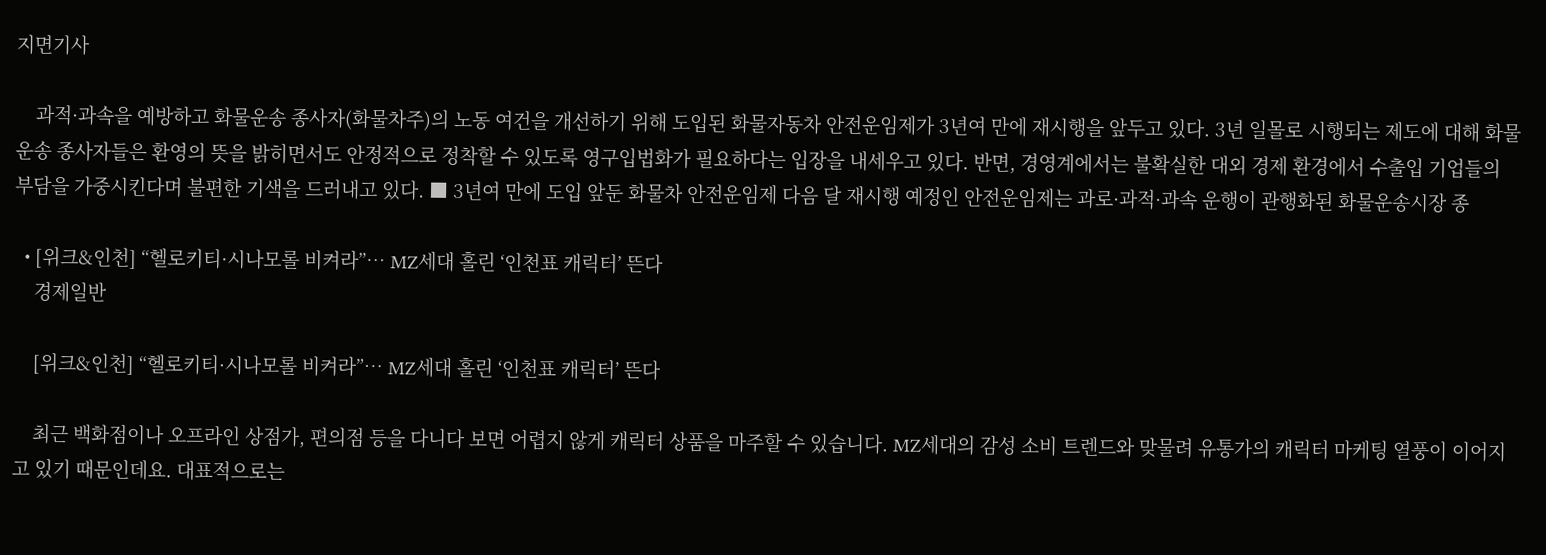지면기사

    과적·과속을 예방하고 화물운송 종사자(화물차주)의 노동 여건을 개선하기 위해 도입된 화물자동차 안전운임제가 3년여 만에 재시행을 앞두고 있다. 3년 일몰로 시행되는 제도에 대해 화물운송 종사자들은 환영의 뜻을 밝히면서도 안정적으로 정착할 수 있도록 영구입법화가 필요하다는 입장을 내세우고 있다. 반면, 경영계에서는 불확실한 대외 경제 환경에서 수출입 기업들의 부담을 가중시킨다며 불편한 기색을 드러내고 있다. ■ 3년여 만에 도입 앞둔 화물차 안전운임제 다음 달 재시행 예정인 안전운임제는 과로·과적·과속 운행이 관행화된 화물운송시장 종

  • [위크&인천] “헬로키티·시나모롤 비켜라”… MZ세대 홀린 ‘인천표 캐릭터’ 뜬다
    경제일반

    [위크&인천] “헬로키티·시나모롤 비켜라”… MZ세대 홀린 ‘인천표 캐릭터’ 뜬다

    최근 백화점이나 오프라인 상점가, 편의점 등을 다니다 보면 어렵지 않게 캐릭터 상품을 마주할 수 있습니다. MZ세대의 감성 소비 트렌드와 맞물려 유통가의 캐릭터 마케팅 열풍이 이어지고 있기 때문인데요. 대표적으로는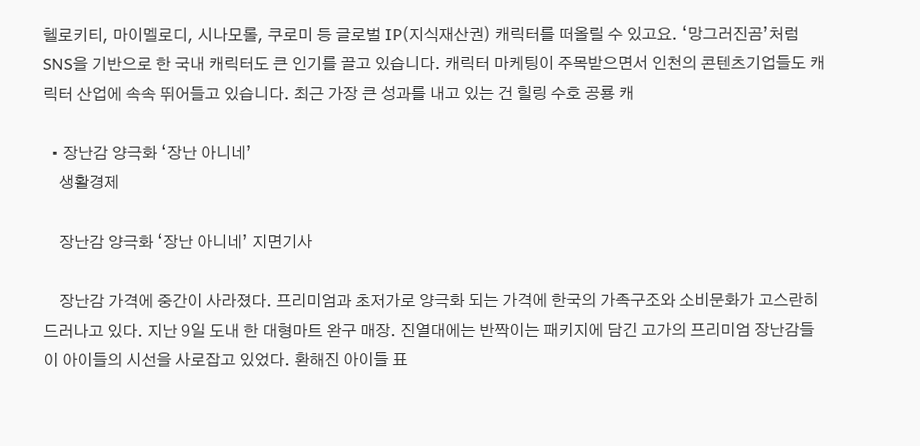헬로키티, 마이멜로디, 시나모롤, 쿠로미 등 글로벌 IP(지식재산권) 캐릭터를 떠올릴 수 있고요. ‘망그러진곰’처럼 SNS을 기반으로 한 국내 캐릭터도 큰 인기를 끌고 있습니다. 캐릭터 마케팅이 주목받으면서 인천의 콘텐츠기업들도 캐릭터 산업에 속속 뛰어들고 있습니다. 최근 가장 큰 성과를 내고 있는 건 힐링 수호 공룡 캐

  • 장난감 양극화 ‘장난 아니네’
    생활경제

    장난감 양극화 ‘장난 아니네’ 지면기사

    장난감 가격에 중간이 사라졌다. 프리미엄과 초저가로 양극화 되는 가격에 한국의 가족구조와 소비문화가 고스란히 드러나고 있다. 지난 9일 도내 한 대형마트 완구 매장. 진열대에는 반짝이는 패키지에 담긴 고가의 프리미엄 장난감들이 아이들의 시선을 사로잡고 있었다. 환해진 아이들 표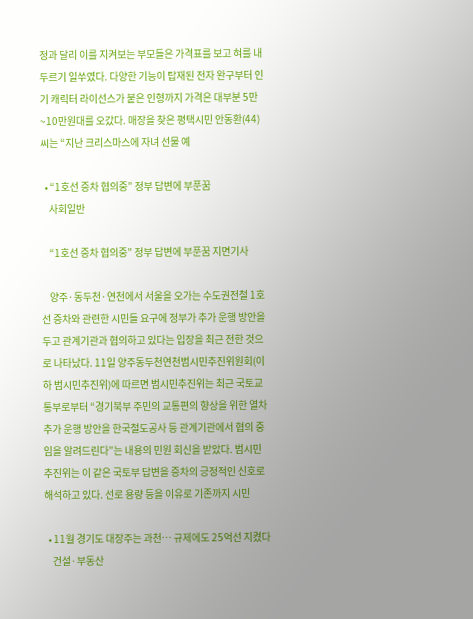정과 달리 이를 지켜보는 부모들은 가격표를 보고 혀를 내두르기 일쑤였다. 다양한 기능이 탑재된 전자 완구부터 인기 캐릭터 라이선스가 붙은 인형까지 가격은 대부분 5만~10만원대를 오갔다. 매장을 찾은 평택시민 안동환(44)씨는 “지난 크리스마스에 자녀 선물 예

  • “1호선 증차 협의중” 정부 답변에 부푼꿈
    사회일반

    “1호선 증차 협의중” 정부 답변에 부푼꿈 지면기사

    양주·동두천·연천에서 서울을 오가는 수도권전철 1호선 증차와 관련한 시민들 요구에 정부가 추가 운행 방안을 두고 관계기관과 협의하고 있다는 입장을 최근 전한 것으로 나타났다. 11일 양주동두천연천범시민추진위원회(이하 범시민추진위)에 따르면 범시민추진위는 최근 국토교통부로부터 “경기북부 주민의 교통편의 향상을 위한 열차 추가 운행 방안을 한국철도공사 등 관계기관에서 협의 중임을 알려드린다”는 내용의 민원 회신을 받았다. 범시민추진위는 이 같은 국토부 답변을 증차의 긍정적인 신호로 해석하고 있다. 선로 용량 등을 이유로 기존까지 시민

  • 11월 경기도 대장주는 과천… 규제에도 25억선 지켰다
    건설·부동산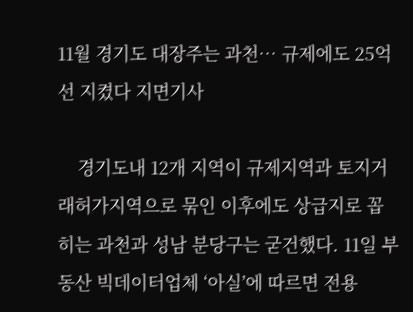11월 경기도 대장주는 과천… 규제에도 25억선 지켰다 지면기사

    경기도내 12개 지역이 규제지역과 토지거래허가지역으로 묶인 이후에도 상급지로 꼽히는 과천과 성남 분당구는 굳건했다. 11일 부동산 빅데이터업체 ‘아실’에 따르면 전용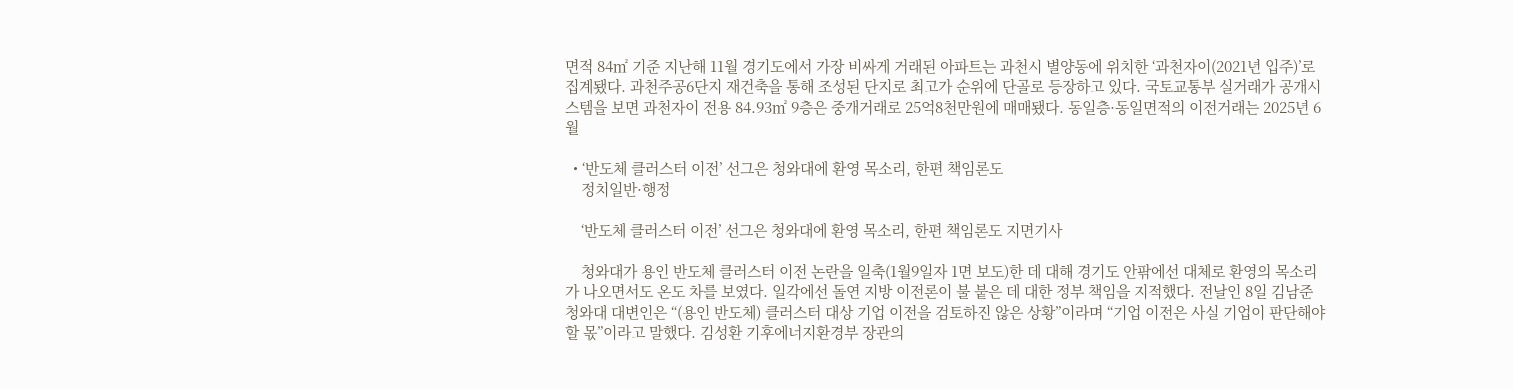면적 84㎡ 기준 지난해 11월 경기도에서 가장 비싸게 거래된 아파트는 과천시 별양동에 위치한 ‘과천자이(2021년 입주)’로 집계됐다. 과천주공6단지 재건축을 통해 조성된 단지로 최고가 순위에 단골로 등장하고 있다. 국토교통부 실거래가 공개시스템을 보면 과천자이 전용 84.93㎡ 9층은 중개거래로 25억8천만원에 매매됐다. 동일층·동일면적의 이전거래는 2025년 6월

  • ‘반도체 클러스터 이전’ 선그은 청와대에 환영 목소리, 한편 책임론도
    정치일반·행정

    ‘반도체 클러스터 이전’ 선그은 청와대에 환영 목소리, 한편 책임론도 지면기사

    청와대가 용인 반도체 클러스터 이전 논란을 일축(1월9일자 1면 보도)한 데 대해 경기도 안팎에선 대체로 환영의 목소리가 나오면서도 온도 차를 보였다. 일각에선 돌연 지방 이전론이 불 붙은 데 대한 정부 책임을 지적했다. 전날인 8일 김남준 청와대 대변인은 “(용인 반도체) 클러스터 대상 기업 이전을 검토하진 않은 상황”이라며 “기업 이전은 사실 기업이 판단해야 할 몫”이라고 말했다. 김성환 기후에너지환경부 장관의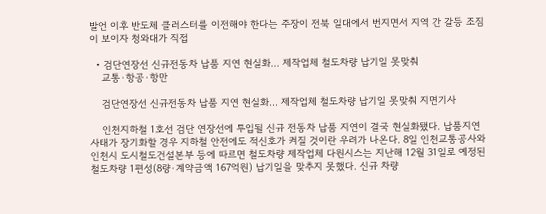발언 이후 반도체 클러스터를 이전해야 한다는 주장이 전북 일대에서 번지면서 지역 간 갈등 조짐이 보이자 청와대가 직접

  • 검단연장선 신규전동차 납품 지연 현실화… 제작업체 철도차량 납기일 못맞춰
    교통·항공·항만

    검단연장선 신규전동차 납품 지연 현실화… 제작업체 철도차량 납기일 못맞춰 지면기사

    인천지하철 1호선 검단 연장선에 투입될 신규 전동차 납품 지연이 결국 현실화됐다. 납품지연 사태가 장기화할 경우 지하철 안전에도 적신호가 켜질 것이란 우려가 나온다. 8일 인천교통공사와 인천시 도시철도건설본부 등에 따르면 철도차량 제작업체 다원시스는 지난해 12월 31일로 예정된 철도차량 1편성(8량·계약금액 167억원) 납기일을 맞추지 못했다. 신규 차량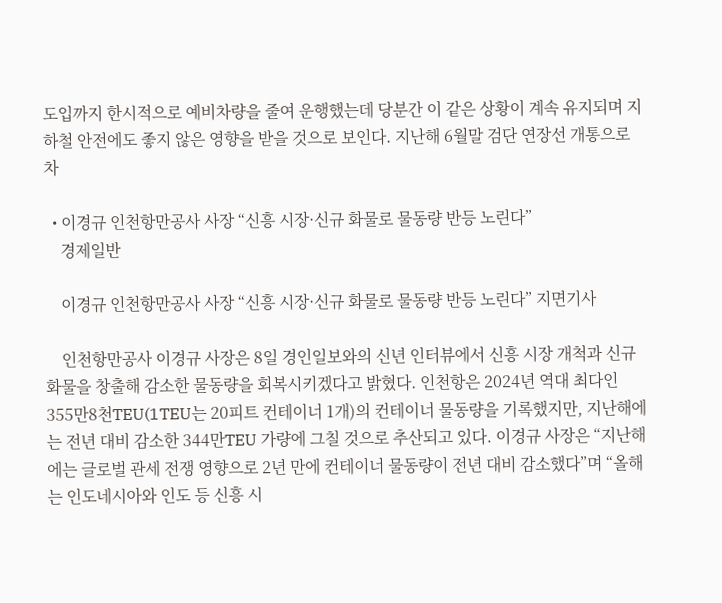도입까지 한시적으로 예비차량을 줄여 운행했는데 당분간 이 같은 상황이 계속 유지되며 지하철 안전에도 좋지 않은 영향을 받을 것으로 보인다. 지난해 6월말 검단 연장선 개통으로 차

  • 이경규 인천항만공사 사장 “신흥 시장·신규 화물로 물동량 반등 노린다”
    경제일반

    이경규 인천항만공사 사장 “신흥 시장·신규 화물로 물동량 반등 노린다” 지면기사

    인천항만공사 이경규 사장은 8일 경인일보와의 신년 인터뷰에서 신흥 시장 개척과 신규 화물을 창출해 감소한 물동량을 회복시키겠다고 밝혔다. 인천항은 2024년 역대 최다인 355만8천TEU(1TEU는 20피트 컨테이너 1개)의 컨테이너 물동량을 기록했지만, 지난해에는 전년 대비 감소한 344만TEU 가량에 그칠 것으로 추산되고 있다. 이경규 사장은 “지난해에는 글로벌 관세 전쟁 영향으로 2년 만에 컨테이너 물동량이 전년 대비 감소했다”며 “올해는 인도네시아와 인도 등 신흥 시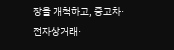장을 개척하고, 중고차·전자상거래·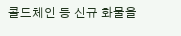콜드체인 등 신규 화물을